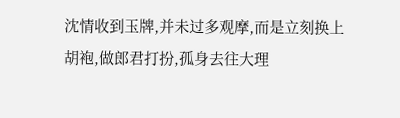沈情收到玉牌,并未过多观摩,而是立刻换上胡袍,做郎君打扮,孤身去往大理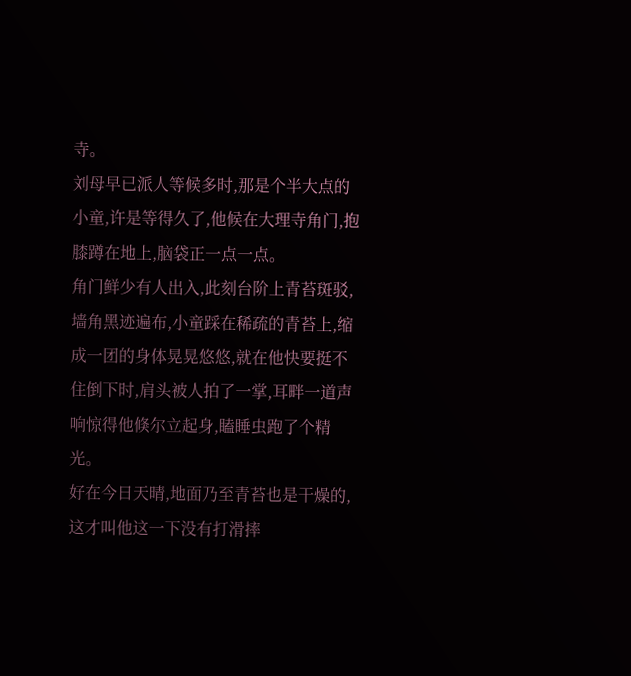寺。
刘母早已派人等候多时,那是个半大点的小童,许是等得久了,他候在大理寺角门,抱膝蹲在地上,脑袋正一点一点。
角门鲜少有人出入,此刻台阶上青苔斑驳,墙角黑迹遍布,小童踩在稀疏的青苔上,缩成一团的身体晃晃悠悠,就在他快要挺不住倒下时,肩头被人拍了一掌,耳畔一道声响惊得他倏尔立起身,瞌睡虫跑了个精光。
好在今日天晴,地面乃至青苔也是干燥的,这才叫他这一下没有打滑摔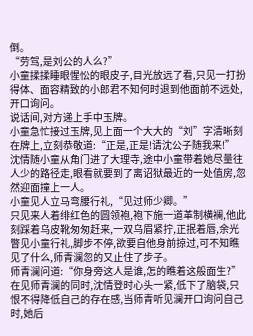倒。
“劳驾,是刘公的人么?”
小童揉揉睡眼惺忪的眼皮子,目光放远了看,只见一打扮得体、面容精致的小郎君不知何时退到他面前不远处,开口询问。
说话间,对方递上手中玉牌。
小童急忙接过玉牌,见上面一个大大的“刘”字清晰刻在牌上,立刻恭敬道:“正是,正是!请沈公子随我来!”
沈情随小童从角门进了大理寺,途中小童带着她尽量往人少的路径走,眼看就要到了离诏狱最近的一处值房,忽然迎面撞上一人。
小童见人立马弯腰行礼,“见过师少卿。”
只见来人着绯红色的圆领袍,袍下施一道革制横襕,他此刻踩着乌皮靴匆匆赶来,一双乌眉紧拧,正抿着唇,余光瞥见小童行礼,脚步不停,欲要自他身前掠过,可不知瞧见了什么,师青澜忽的又止住了步子。
师青澜问道:“你身旁这人是谁,怎的瞧着这般面生?”
在见师青澜的同时,沈情登时心头一紧,低下了脑袋,只恨不得降低自己的存在感,当师青听见澜开口询问自己时,她后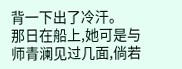背一下出了冷汗。
那日在船上,她可是与师青澜见过几面,倘若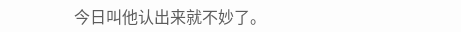今日叫他认出来就不妙了。